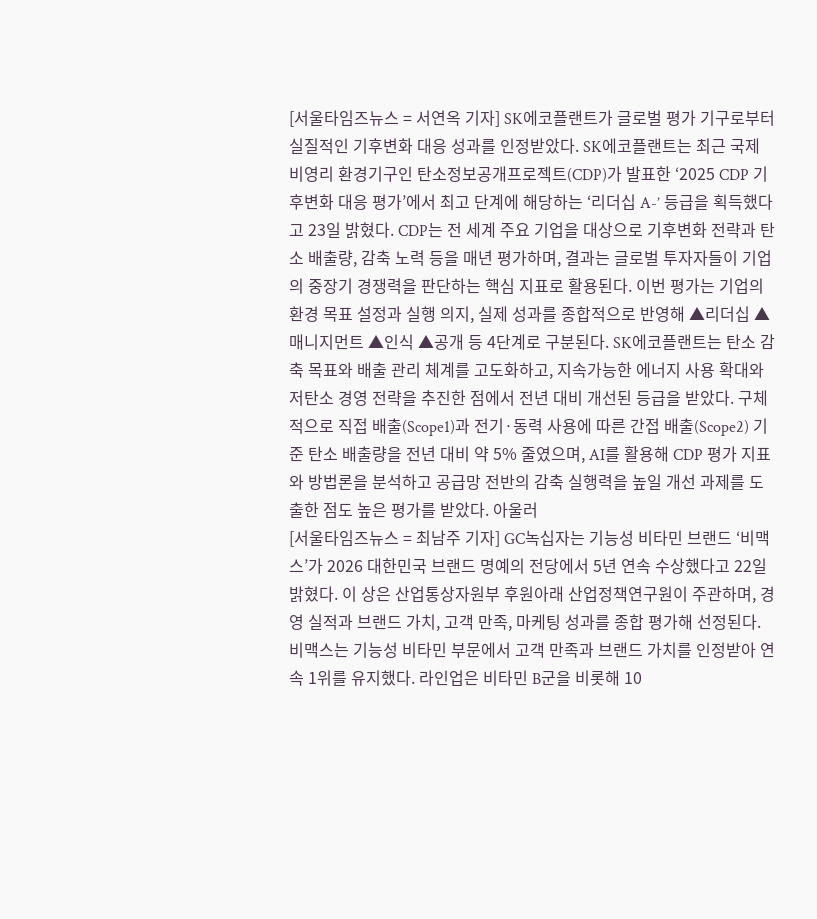[서울타임즈뉴스 = 서연옥 기자] SK에코플랜트가 글로벌 평가 기구로부터 실질적인 기후변화 대응 성과를 인정받았다. SK에코플랜트는 최근 국제 비영리 환경기구인 탄소정보공개프로젝트(CDP)가 발표한 ‘2025 CDP 기후변화 대응 평가’에서 최고 단계에 해당하는 ‘리더십 A-’ 등급을 획득했다고 23일 밝혔다. CDP는 전 세계 주요 기업을 대상으로 기후변화 전략과 탄소 배출량, 감축 노력 등을 매년 평가하며, 결과는 글로벌 투자자들이 기업의 중장기 경쟁력을 판단하는 핵심 지표로 활용된다. 이번 평가는 기업의 환경 목표 설정과 실행 의지, 실제 성과를 종합적으로 반영해 ▲리더십 ▲매니지먼트 ▲인식 ▲공개 등 4단계로 구분된다. SK에코플랜트는 탄소 감축 목표와 배출 관리 체계를 고도화하고, 지속가능한 에너지 사용 확대와 저탄소 경영 전략을 추진한 점에서 전년 대비 개선된 등급을 받았다. 구체적으로 직접 배출(Scope1)과 전기·동력 사용에 따른 간접 배출(Scope2) 기준 탄소 배출량을 전년 대비 약 5% 줄였으며, AI를 활용해 CDP 평가 지표와 방법론을 분석하고 공급망 전반의 감축 실행력을 높일 개선 과제를 도출한 점도 높은 평가를 받았다. 아울러
[서울타임즈뉴스 = 최남주 기자] GC녹십자는 기능성 비타민 브랜드 ‘비맥스’가 2026 대한민국 브랜드 명예의 전당에서 5년 연속 수상했다고 22일 밝혔다. 이 상은 산업통상자원부 후원아래 산업정책연구원이 주관하며, 경영 실적과 브랜드 가치, 고객 만족, 마케팅 성과를 종합 평가해 선정된다. 비맥스는 기능성 비타민 부문에서 고객 만족과 브랜드 가치를 인정받아 연속 1위를 유지했다. 라인업은 비타민 B군을 비롯해 10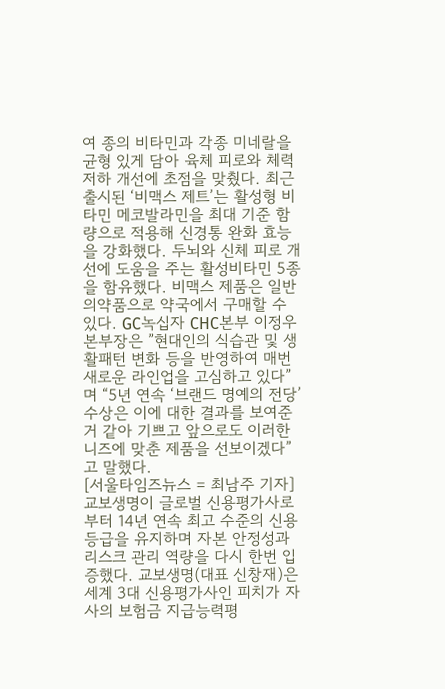여 종의 비타민과 각종 미네랄을 균형 있게 담아 육체 피로와 체력 저하 개선에 초점을 맞췄다. 최근 출시된 ‘비맥스 제트’는 활성형 비타민 메코발라민을 최대 기준 함량으로 적용해 신경통 완화 효능을 강화했다. 두뇌와 신체 피로 개선에 도움을 주는 활성비타민 5종을 함유했다. 비맥스 제품은 일반의약품으로 약국에서 구매할 수 있다. GC녹십자 CHC본부 이정우 본부장은 ”현대인의 식습관 및 생활패턴 변화 등을 반영하여 매번 새로운 라인업을 고심하고 있다”며 “5년 연속 ‘브랜드 명예의 전당’ 수상은 이에 대한 결과를 보여준 거 같아 기쁘고 앞으로도 이러한 니즈에 맞춘 제품을 선보이겠다”고 말했다.
[서울타임즈뉴스 = 최남주 기자] 교보생명이 글로벌 신용평가사로부터 14년 연속 최고 수준의 신용등급을 유지하며 자본 안정성과 리스크 관리 역량을 다시 한번 입증했다. 교보생명(대표 신창재)은 세계 3대 신용평가사인 피치가 자사의 보험금 지급능력평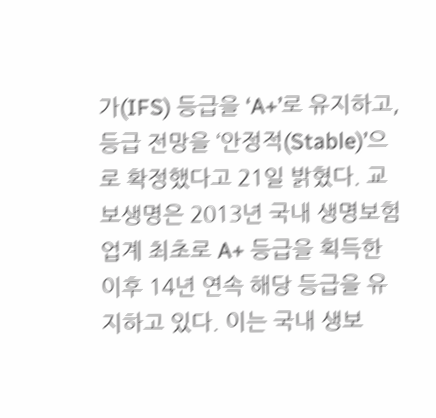가(IFS) 등급을 ‘A+’로 유지하고, 등급 전망을 ‘안정적(Stable)’으로 확정했다고 21일 밝혔다. 교보생명은 2013년 국내 생명보험업계 최초로 A+ 등급을 획득한 이후 14년 연속 해당 등급을 유지하고 있다. 이는 국내 생보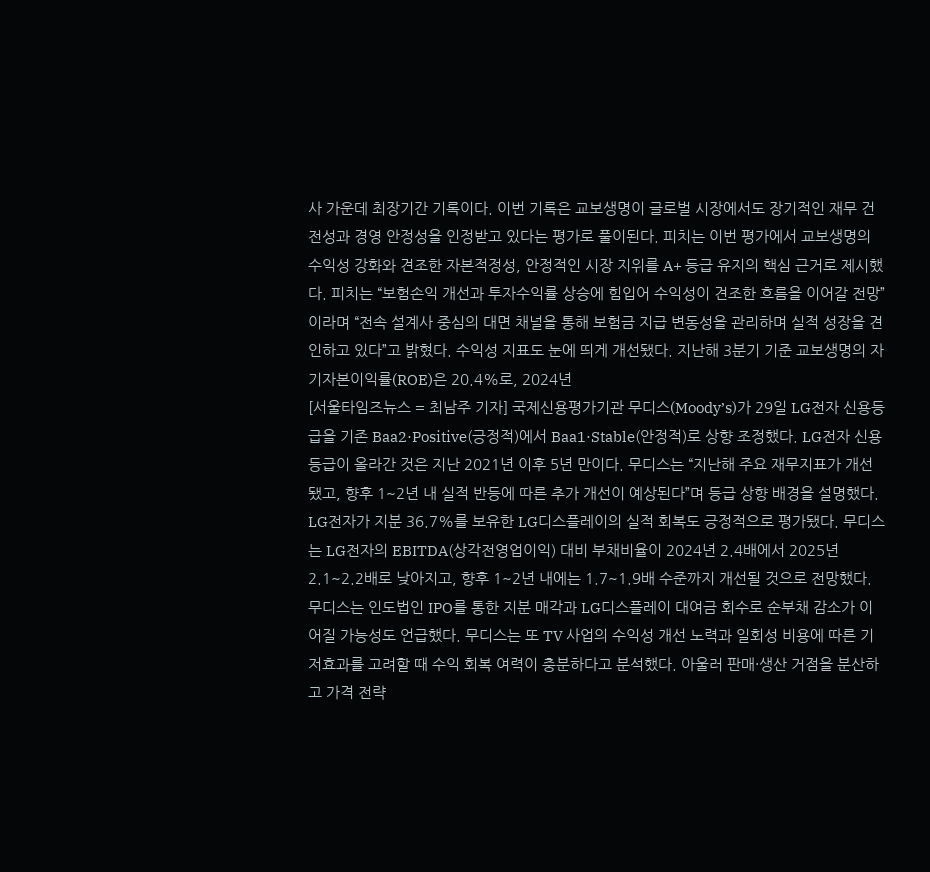사 가운데 최장기간 기록이다. 이번 기록은 교보생명이 글로벌 시장에서도 장기적인 재무 건전성과 경영 안정성을 인정받고 있다는 평가로 풀이된다. 피치는 이번 평가에서 교보생명의 수익성 강화와 견조한 자본적정성, 안정적인 시장 지위를 A+ 등급 유지의 핵심 근거로 제시했다. 피치는 “보험손익 개선과 투자수익률 상승에 힘입어 수익성이 견조한 흐름을 이어갈 전망”이라며 “전속 설계사 중심의 대면 채널을 통해 보험금 지급 변동성을 관리하며 실적 성장을 견인하고 있다”고 밝혔다. 수익성 지표도 눈에 띄게 개선됐다. 지난해 3분기 기준 교보생명의 자기자본이익률(ROE)은 20.4%로, 2024년
[서울타임즈뉴스 = 최남주 기자] 국제신용평가기관 무디스(Moody’s)가 29일 LG전자 신용등급을 기존 Baa2·Positive(긍정적)에서 Baa1·Stable(안정적)로 상향 조정했다. LG전자 신용등급이 올라간 것은 지난 2021년 이후 5년 만이다. 무디스는 “지난해 주요 재무지표가 개선됐고, 향후 1~2년 내 실적 반등에 따른 추가 개선이 예상된다”며 등급 상향 배경을 설명했다. LG전자가 지분 36.7%를 보유한 LG디스플레이의 실적 회복도 긍정적으로 평가됐다. 무디스는 LG전자의 EBITDA(상각전영업이익) 대비 부채비율이 2024년 2.4배에서 2025년 2.1~2.2배로 낮아지고, 향후 1~2년 내에는 1.7~1.9배 수준까지 개선될 것으로 전망했다. 무디스는 인도법인 IPO를 통한 지분 매각과 LG디스플레이 대여금 회수로 순부채 감소가 이어질 가능성도 언급했다. 무디스는 또 TV 사업의 수익성 개선 노력과 일회성 비용에 따른 기저효과를 고려할 때 수익 회복 여력이 충분하다고 분석했다. 아울러 판매·생산 거점을 분산하고 가격 전략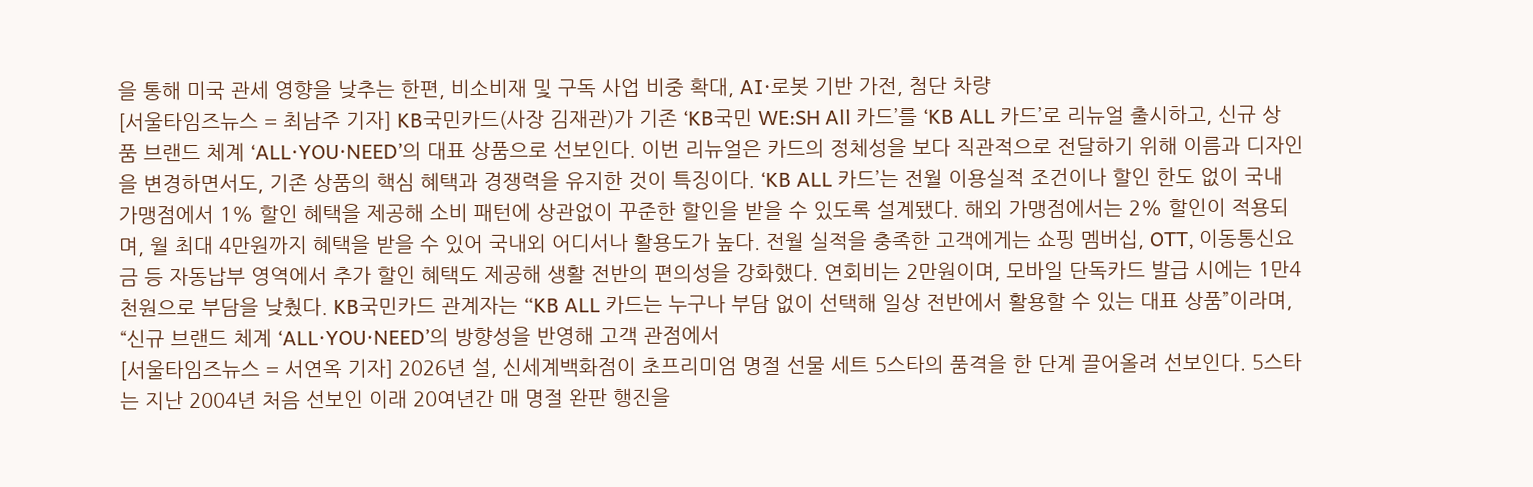을 통해 미국 관세 영향을 낮추는 한편, 비소비재 및 구독 사업 비중 확대, AI·로봇 기반 가전, 첨단 차량
[서울타임즈뉴스 = 최남주 기자] KB국민카드(사장 김재관)가 기존 ‘KB국민 WE:SH All 카드’를 ‘KB ALL 카드’로 리뉴얼 출시하고, 신규 상품 브랜드 체계 ‘ALL·YOU·NEED’의 대표 상품으로 선보인다. 이번 리뉴얼은 카드의 정체성을 보다 직관적으로 전달하기 위해 이름과 디자인을 변경하면서도, 기존 상품의 핵심 혜택과 경쟁력을 유지한 것이 특징이다. ‘KB ALL 카드’는 전월 이용실적 조건이나 할인 한도 없이 국내 가맹점에서 1% 할인 혜택을 제공해 소비 패턴에 상관없이 꾸준한 할인을 받을 수 있도록 설계됐다. 해외 가맹점에서는 2% 할인이 적용되며, 월 최대 4만원까지 혜택을 받을 수 있어 국내외 어디서나 활용도가 높다. 전월 실적을 충족한 고객에게는 쇼핑 멤버십, OTT, 이동통신요금 등 자동납부 영역에서 추가 할인 혜택도 제공해 생활 전반의 편의성을 강화했다. 연회비는 2만원이며, 모바일 단독카드 발급 시에는 1만4천원으로 부담을 낮췄다. KB국민카드 관계자는 “KB ALL 카드는 누구나 부담 없이 선택해 일상 전반에서 활용할 수 있는 대표 상품”이라며, “신규 브랜드 체계 ‘ALL·YOU·NEED’의 방향성을 반영해 고객 관점에서
[서울타임즈뉴스 = 서연옥 기자] 2026년 설, 신세계백화점이 초프리미엄 명절 선물 세트 5스타의 품격을 한 단계 끌어올려 선보인다. 5스타는 지난 2004년 처음 선보인 이래 20여년간 매 명절 완판 행진을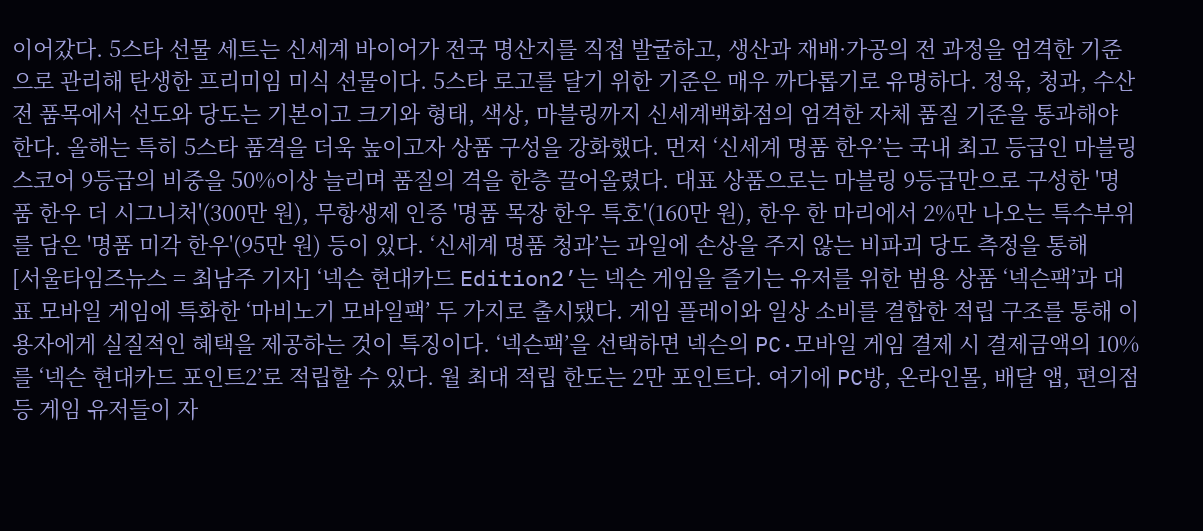이어갔다. 5스타 선물 세트는 신세계 바이어가 전국 명산지를 직접 발굴하고, 생산과 재배·가공의 전 과정을 엄격한 기준으로 관리해 탄생한 프리미임 미식 선물이다. 5스타 로고를 달기 위한 기준은 매우 까다롭기로 유명하다. 정육, 청과, 수산 전 품목에서 선도와 당도는 기본이고 크기와 형태, 색상, 마블링까지 신세계백화점의 엄격한 자체 품질 기준을 통과해야 한다. 올해는 특히 5스타 품격을 더욱 높이고자 상품 구성을 강화했다. 먼저 ‘신세계 명품 한우’는 국내 최고 등급인 마블링 스코어 9등급의 비중을 50%이상 늘리며 품질의 격을 한층 끌어올렸다. 대표 상품으로는 마블링 9등급만으로 구성한 '명품 한우 더 시그니처'(300만 원), 무항생제 인증 '명품 목장 한우 특호'(160만 원), 한우 한 마리에서 2%만 나오는 특수부위를 담은 '명품 미각 한우'(95만 원) 등이 있다. ‘신세계 명품 청과’는 과일에 손상을 주지 않는 비파괴 당도 측정을 통해
[서울타임즈뉴스 = 최남주 기자] ‘넥슨 현대카드 Edition2’는 넥슨 게임을 즐기는 유저를 위한 범용 상품 ‘넥슨팩’과 대표 모바일 게임에 특화한 ‘마비노기 모바일팩’ 두 가지로 출시됐다. 게임 플레이와 일상 소비를 결합한 적립 구조를 통해 이용자에게 실질적인 혜택을 제공하는 것이 특징이다. ‘넥슨팩’을 선택하면 넥슨의 PC·모바일 게임 결제 시 결제금액의 10%를 ‘넥슨 현대카드 포인트2’로 적립할 수 있다. 월 최대 적립 한도는 2만 포인트다. 여기에 PC방, 온라인몰, 배달 앱, 편의점 등 게임 유저들이 자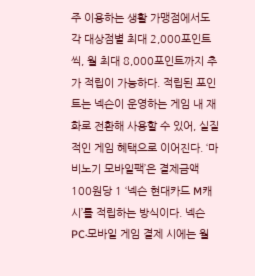주 이용하는 생활 가맹점에서도 각 대상점별 최대 2,000포인트씩, 월 최대 8,000포인트까지 추가 적립이 가능하다. 적립된 포인트는 넥슨이 운영하는 게임 내 재화로 전환해 사용할 수 있어, 실질적인 게임 혜택으로 이어진다. ‘마비노기 모바일팩’은 결제금액 100원당 1 ‘넥슨 현대카드 M캐시’를 적립하는 방식이다. 넥슨 PC·모바일 게임 결제 시에는 월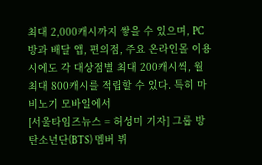최대 2,000캐시까지 쌓을 수 있으며, PC방과 배달 앱, 편의점, 주요 온라인몰 이용 시에도 각 대상점별 최대 200캐시씩, 월 최대 800캐시를 적립할 수 있다. 특히 마비노기 모바일에서
[서울타임즈뉴스 = 허성미 기자] 그룹 방탄소년단(BTS) 멤버 뷔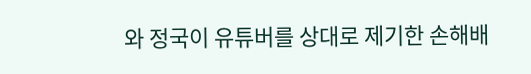와 정국이 유튜버를 상대로 제기한 손해배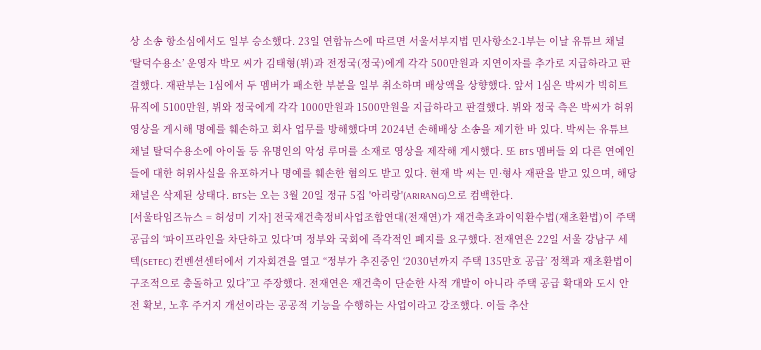상 소송 항소심에서도 일부 승소했다. 23일 연합뉴스에 따르면 서울서부지법 민사항소2-1부는 이날 유튜브 채널 ‘탈덕수용소’ 운영자 박모 씨가 김태형(뷔)과 전정국(정국)에게 각각 500만원과 지연이자를 추가로 지급하라고 판결했다. 재판부는 1심에서 두 멤버가 패소한 부분을 일부 취소하며 배상액을 상향했다. 앞서 1심은 박씨가 빅히트뮤직에 5100만원, 뷔와 정국에게 각각 1000만원과 1500만원을 지급하라고 판결했다. 뷔와 정국 측은 박씨가 허위 영상을 게시해 명예를 훼손하고 회사 업무를 방해했다며 2024년 손해배상 소송을 제기한 바 있다. 박씨는 유튜브 채널 탈덕수용소에 아이돌 등 유명인의 악성 루머를 소재로 영상을 제작해 게시했다. 또 BTS 멤버들 외 다른 연예인들에 대한 허위사실을 유포하거나 명예를 훼손한 혐의도 받고 있다. 현재 박 씨는 민·형사 재판을 받고 있으며, 해당 채널은 삭제된 상태다. BTS는 오는 3월 20일 정규 5집 '아리랑'(ARIRANG)으로 컴백한다.
[서울타임즈뉴스 = 허성미 기자] 전국재건축정비사업조합연대(전재연)가 재건축초과이익환수법(재초환법)이 주택 공급의 ‘파이프라인을 차단하고 있다’며 정부와 국회에 즉각적인 폐지를 요구했다. 전재연은 22일 서울 강남구 세텍(SETEC) 컨벤션센터에서 기자회견을 열고 “정부가 추진중인 ‘2030년까지 주택 135만호 공급’ 정책과 재초환법이 구조적으로 충돌하고 있다”고 주장했다. 전재연은 재건축이 단순한 사적 개발이 아니라 주택 공급 확대와 도시 안전 확보, 노후 주거지 개선이라는 공공적 기능을 수행하는 사업이라고 강조했다. 이들 추산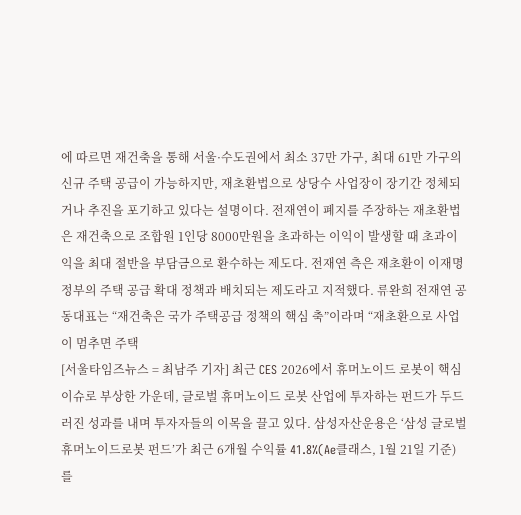에 따르면 재건축을 통해 서울·수도권에서 최소 37만 가구, 최대 61만 가구의 신규 주택 공급이 가능하지만, 재초환법으로 상당수 사업장이 장기간 정체되거나 추진을 포기하고 있다는 설명이다. 전재연이 폐지를 주장하는 재초환법은 재건축으로 조합원 1인당 8000만원을 초과하는 이익이 발생할 때 초과이익을 최대 절반을 부담금으로 환수하는 제도다. 전재연 측은 재초환이 이재명 정부의 주택 공급 확대 정책과 배치되는 제도라고 지적했다. 류완희 전재연 공동대표는 “재건축은 국가 주택공급 정책의 핵심 축”이라며 “재초환으로 사업이 멈추면 주택
[서울타임즈뉴스 = 최남주 기자] 최근 CES 2026에서 휴머노이드 로봇이 핵심 이슈로 부상한 가운데, 글로벌 휴머노이드 로봇 산업에 투자하는 펀드가 두드러진 성과를 내며 투자자들의 이목을 끌고 있다. 삼성자산운용은 ‘삼성 글로벌 휴머노이드로봇 펀드’가 최근 6개월 수익률 41.8%(Ae클래스, 1월 21일 기준)를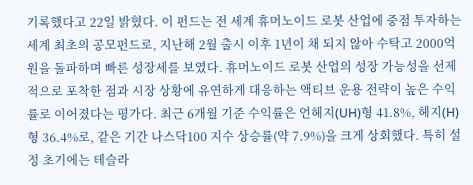기록했다고 22일 밝혔다. 이 펀드는 전 세계 휴머노이드 로봇 산업에 중점 투자하는 세계 최초의 공모펀드로, 지난해 2월 출시 이후 1년이 채 되지 않아 수탁고 2000억원을 돌파하며 빠른 성장세를 보였다. 휴머노이드 로봇 산업의 성장 가능성을 선제적으로 포착한 점과 시장 상황에 유연하게 대응하는 액티브 운용 전략이 높은 수익률로 이어졌다는 평가다. 최근 6개월 기준 수익률은 언헤지(UH)형 41.8%, 헤지(H)형 36.4%로, 같은 기간 나스닥100 지수 상승률(약 7.9%)을 크게 상회했다. 특히 설정 초기에는 테슬라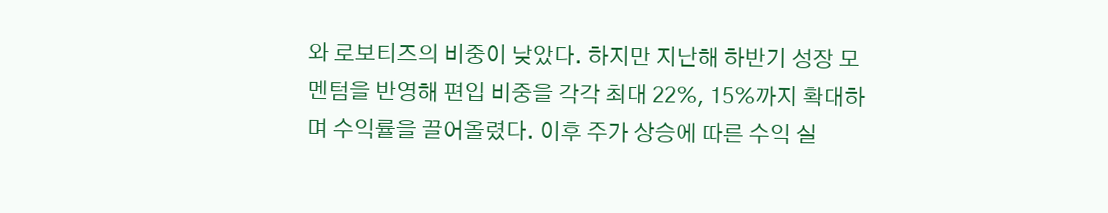와 로보티즈의 비중이 낮았다. 하지만 지난해 하반기 성장 모멘텀을 반영해 편입 비중을 각각 최대 22%, 15%까지 확대하며 수익률을 끌어올렸다. 이후 주가 상승에 따른 수익 실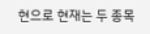현으로 현재는 두 종목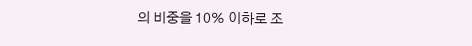의 비중을 10% 이하로 조